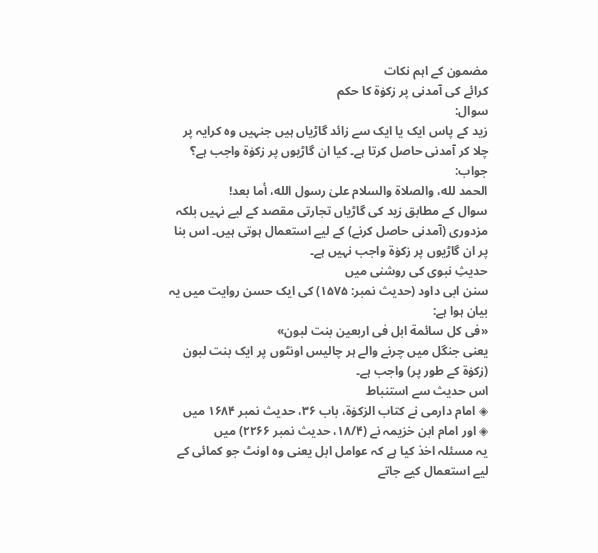مضمون کے اہم نکات
کرائے کی آمدنی پر زکوٰۃ کا حکم
سوال:
زید کے پاس ایک یا ایک سے زائد گاڑیاں ہیں جنہیں وہ کرایہ پر چلا کر آمدنی حاصل کرتا ہے۔ کیا ان گاڑیوں پر زکوٰۃ واجب ہے؟
جواب:
الحمد لله، والصلاة والسلام علىٰ رسول الله، أما بعد!
سوال کے مطابق زید کی گاڑیاں تجارتی مقصد کے لیے نہیں بلکہ مزدوری (آمدنی حاصل کرنے) کے لیے استعمال ہوتی ہیں۔ اس بنا پر ان گاڑیوں پر زکوٰۃ واجب نہیں ہے۔
حدیثِ نبوی کی روشنی میں
سنن ابی داود (حدیث نمبر: ۱۵۷۵) کی ایک حسن روایت میں یہ بیان ہوا ہے:
«فی کل سائمة ابل فی اربعین بنت لبون»
یعنی جنگل میں چرنے والے ہر چالیس اونٹوں پر ایک بنت لبون (زکوٰۃ کے طور پر) واجب ہے۔
اس حدیث سے استنباط
◈ امام دارمی نے کتاب الزکوٰۃ، باب ۳۶، حدیث نمبر ۱۶۸۴ میں
◈ اور امام ابن خزیمہ نے (۱۸/۴، حدیث نمبر ۲۲۶۶) میں
یہ مسئلہ اخذ کیا ہے کہ عوامل ابل یعنی وہ اونٹ جو کمائی کے لیے استعمال کیے جاتے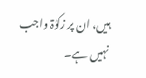ہیں، ان پر زکوٰۃ واجب نہیں ہے۔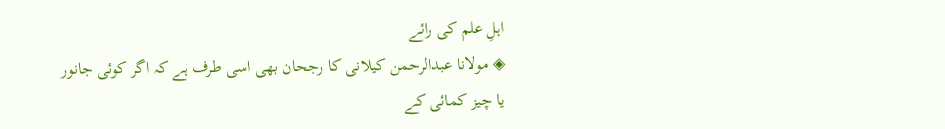اہلِ علم کی رائے
◈ مولانا عبدالرحمن کیلانی کا رجحان بھی اسی طرف ہے کہ اگر کوئی جانور یا چیز کمائی کے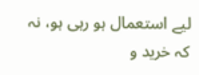لیے استعمال ہو رہی ہو، نہ کہ خرید و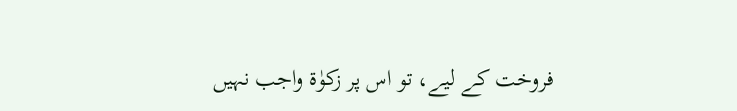فروخت کے لیے، تو اس پر زکوٰۃ واجب نہیں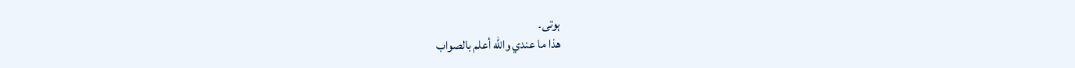ہوتی۔
ھذا ما عندي والله أعلم بالصواب